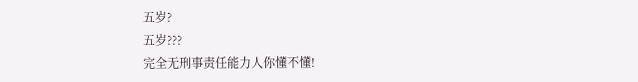五岁?
五岁???
完全无刑事责任能力人你懂不懂!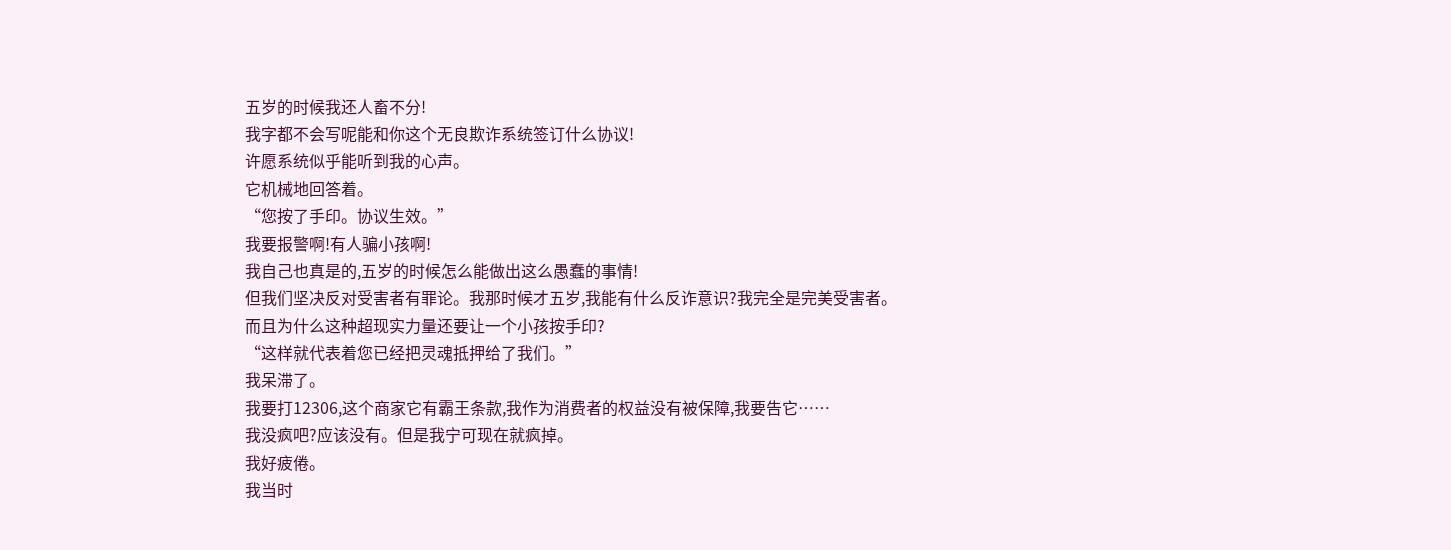五岁的时候我还人畜不分!
我字都不会写呢能和你这个无良欺诈系统签订什么协议!
许愿系统似乎能听到我的心声。
它机械地回答着。
“您按了手印。协议生效。”
我要报警啊!有人骗小孩啊!
我自己也真是的,五岁的时候怎么能做出这么愚蠢的事情!
但我们坚决反对受害者有罪论。我那时候才五岁,我能有什么反诈意识?我完全是完美受害者。
而且为什么这种超现实力量还要让一个小孩按手印?
“这样就代表着您已经把灵魂抵押给了我们。”
我呆滞了。
我要打12306,这个商家它有霸王条款,我作为消费者的权益没有被保障,我要告它……
我没疯吧?应该没有。但是我宁可现在就疯掉。
我好疲倦。
我当时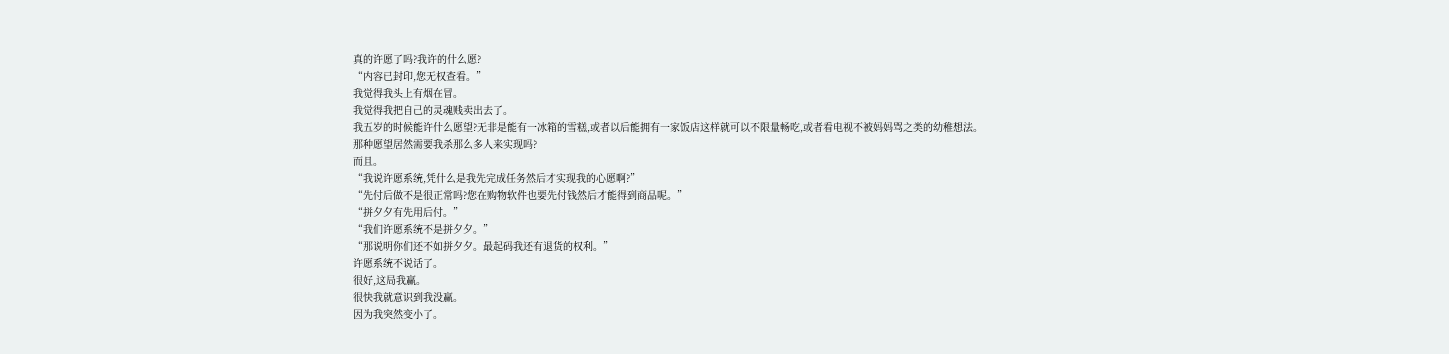真的许愿了吗?我许的什么愿?
“内容已封印,您无权查看。”
我觉得我头上有烟在冒。
我觉得我把自己的灵魂贱卖出去了。
我五岁的时候能许什么愿望?无非是能有一冰箱的雪糕,或者以后能拥有一家饭店这样就可以不限量畅吃,或者看电视不被妈妈骂之类的幼稚想法。
那种愿望居然需要我杀那么多人来实现吗?
而且。
“我说许愿系统,凭什么是我先完成任务然后才实现我的心愿啊?”
“先付后做不是很正常吗?您在购物软件也要先付钱然后才能得到商品呢。”
“拼夕夕有先用后付。”
“我们许愿系统不是拼夕夕。”
“那说明你们还不如拼夕夕。最起码我还有退货的权利。”
许愿系统不说话了。
很好,这局我赢。
很快我就意识到我没赢。
因为我突然变小了。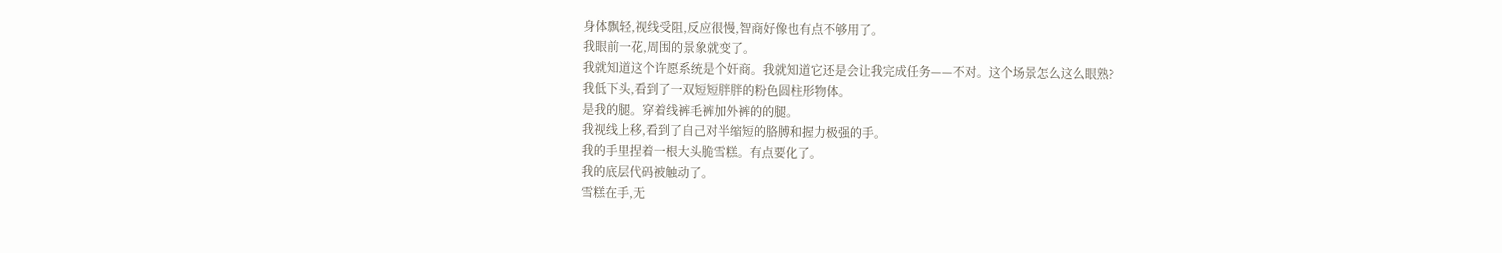身体飘轻,视线受阻,反应很慢,智商好像也有点不够用了。
我眼前一花,周围的景象就变了。
我就知道这个许愿系统是个奸商。我就知道它还是会让我完成任务——不对。这个场景怎么这么眼熟?
我低下头,看到了一双短短胖胖的粉色圆柱形物体。
是我的腿。穿着线裤毛裤加外裤的的腿。
我视线上移,看到了自己对半缩短的胳膊和握力极强的手。
我的手里捏着一根大头脆雪糕。有点要化了。
我的底层代码被触动了。
雪糕在手,无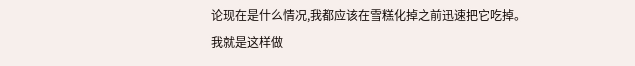论现在是什么情况,我都应该在雪糕化掉之前迅速把它吃掉。
我就是这样做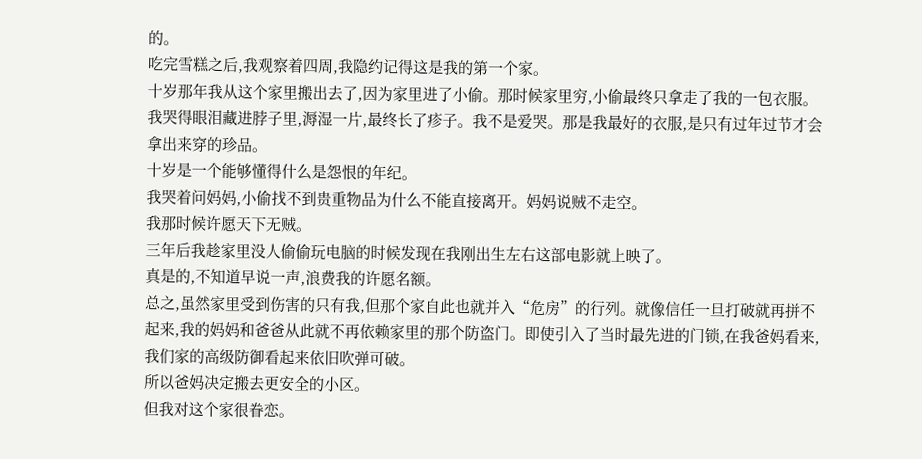的。
吃完雪糕之后,我观察着四周,我隐约记得这是我的第一个家。
十岁那年我从这个家里搬出去了,因为家里进了小偷。那时候家里穷,小偷最终只拿走了我的一包衣服。
我哭得眼泪藏进脖子里,溽湿一片,最终长了疹子。我不是爱哭。那是我最好的衣服,是只有过年过节才会拿出来穿的珍品。
十岁是一个能够懂得什么是怨恨的年纪。
我哭着问妈妈,小偷找不到贵重物品为什么不能直接离开。妈妈说贼不走空。
我那时候许愿天下无贼。
三年后我趁家里没人偷偷玩电脑的时候发现在我刚出生左右这部电影就上映了。
真是的,不知道早说一声,浪费我的许愿名额。
总之,虽然家里受到伤害的只有我,但那个家自此也就并入“危房”的行列。就像信任一旦打破就再拼不起来,我的妈妈和爸爸从此就不再依赖家里的那个防盗门。即使引入了当时最先进的门锁,在我爸妈看来,我们家的高级防御看起来依旧吹弹可破。
所以爸妈决定搬去更安全的小区。
但我对这个家很眷恋。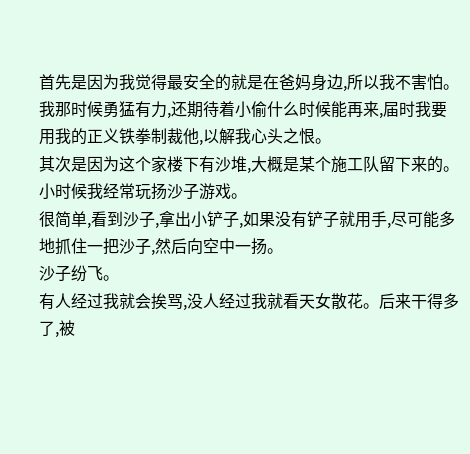首先是因为我觉得最安全的就是在爸妈身边,所以我不害怕。我那时候勇猛有力,还期待着小偷什么时候能再来,届时我要用我的正义铁拳制裁他,以解我心头之恨。
其次是因为这个家楼下有沙堆,大概是某个施工队留下来的。
小时候我经常玩扬沙子游戏。
很简单,看到沙子,拿出小铲子,如果没有铲子就用手,尽可能多地抓住一把沙子,然后向空中一扬。
沙子纷飞。
有人经过我就会挨骂,没人经过我就看天女散花。后来干得多了,被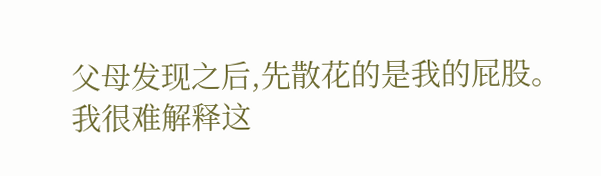父母发现之后,先散花的是我的屁股。
我很难解释这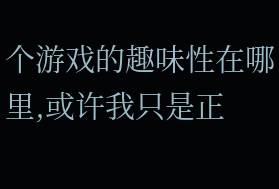个游戏的趣味性在哪里,或许我只是正